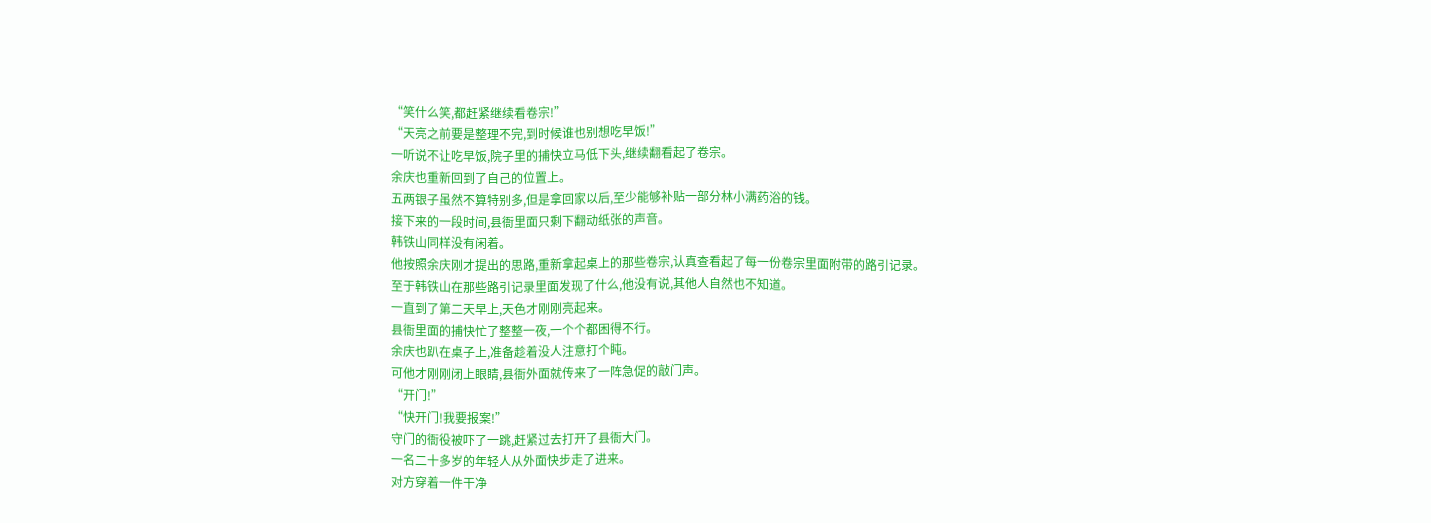“笑什么笑,都赶紧继续看卷宗!”
“天亮之前要是整理不完,到时候谁也别想吃早饭!”
一听说不让吃早饭,院子里的捕快立马低下头,继续翻看起了卷宗。
余庆也重新回到了自己的位置上。
五两银子虽然不算特别多,但是拿回家以后,至少能够补贴一部分林小满药浴的钱。
接下来的一段时间,县衙里面只剩下翻动纸张的声音。
韩铁山同样没有闲着。
他按照余庆刚才提出的思路,重新拿起桌上的那些卷宗,认真查看起了每一份卷宗里面附带的路引记录。
至于韩铁山在那些路引记录里面发现了什么,他没有说,其他人自然也不知道。
一直到了第二天早上,天色才刚刚亮起来。
县衙里面的捕快忙了整整一夜,一个个都困得不行。
余庆也趴在桌子上,准备趁着没人注意打个盹。
可他才刚刚闭上眼睛,县衙外面就传来了一阵急促的敲门声。
“开门!”
“快开门!我要报案!”
守门的衙役被吓了一跳,赶紧过去打开了县衙大门。
一名二十多岁的年轻人从外面快步走了进来。
对方穿着一件干净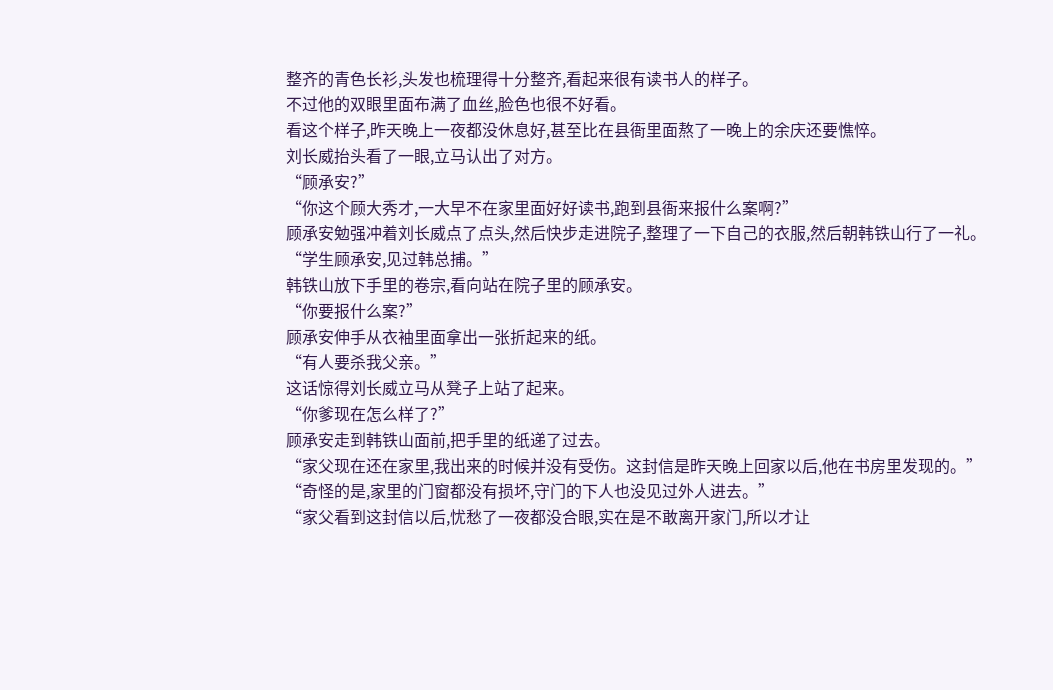整齐的青色长衫,头发也梳理得十分整齐,看起来很有读书人的样子。
不过他的双眼里面布满了血丝,脸色也很不好看。
看这个样子,昨天晚上一夜都没休息好,甚至比在县衙里面熬了一晚上的余庆还要憔悴。
刘长威抬头看了一眼,立马认出了对方。
“顾承安?”
“你这个顾大秀才,一大早不在家里面好好读书,跑到县衙来报什么案啊?”
顾承安勉强冲着刘长威点了点头,然后快步走进院子,整理了一下自己的衣服,然后朝韩铁山行了一礼。
“学生顾承安,见过韩总捕。”
韩铁山放下手里的卷宗,看向站在院子里的顾承安。
“你要报什么案?”
顾承安伸手从衣袖里面拿出一张折起来的纸。
“有人要杀我父亲。”
这话惊得刘长威立马从凳子上站了起来。
“你爹现在怎么样了?”
顾承安走到韩铁山面前,把手里的纸递了过去。
“家父现在还在家里,我出来的时候并没有受伤。这封信是昨天晚上回家以后,他在书房里发现的。”
“奇怪的是,家里的门窗都没有损坏,守门的下人也没见过外人进去。”
“家父看到这封信以后,忧愁了一夜都没合眼,实在是不敢离开家门,所以才让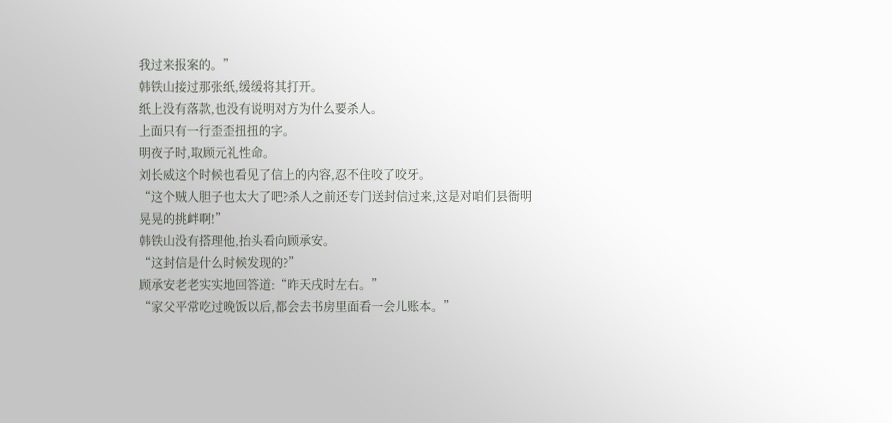我过来报案的。”
韩铁山接过那张纸,缓缓将其打开。
纸上没有落款,也没有说明对方为什么要杀人。
上面只有一行歪歪扭扭的字。
明夜子时,取顾元礼性命。
刘长威这个时候也看见了信上的内容,忍不住咬了咬牙。
“这个贼人胆子也太大了吧?杀人之前还专门送封信过来,这是对咱们县衙明晃晃的挑衅啊!”
韩铁山没有搭理他,抬头看向顾承安。
“这封信是什么时候发现的?”
顾承安老老实实地回答道:“昨天戌时左右。”
“家父平常吃过晚饭以后,都会去书房里面看一会儿账本。”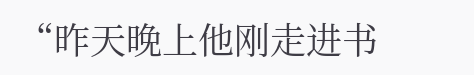“昨天晚上他刚走进书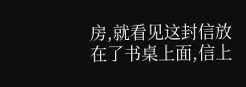房,就看见这封信放在了书桌上面,信上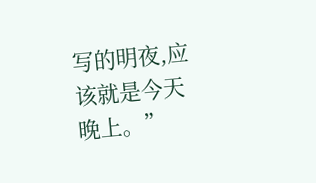写的明夜,应该就是今天晚上。”